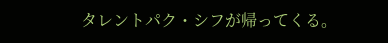タレントパク・シフが帰ってくる。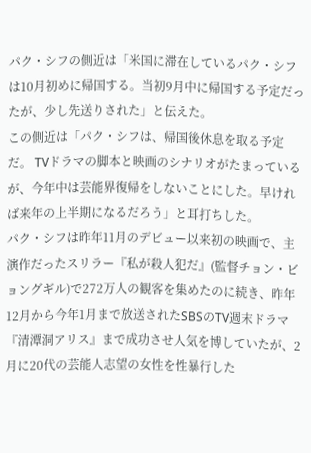パク・シフの側近は「米国に滞在しているパク・シフは10月初めに帰国する。当初9月中に帰国する予定だったが、少し先送りされた」と伝えた。
この側近は「パク・シフは、帰国後休息を取る予定だ。 TVドラマの脚本と映画のシナリオがたまっているが、今年中は芸能界復帰をしないことにした。早ければ来年の上半期になるだろう」と耳打ちした。
パク・シフは昨年11月のデビュー以来初の映画で、主演作だったスリラー『私が殺人犯だ』(監督チョン・ビョングギル)で272万人の観客を集めたのに続き、昨年12月から今年1月まで放送されたSBSのTV週末ドラマ『清潭洞アリス』まで成功させ人気を博していたが、2月に20代の芸能人志望の女性を性暴行した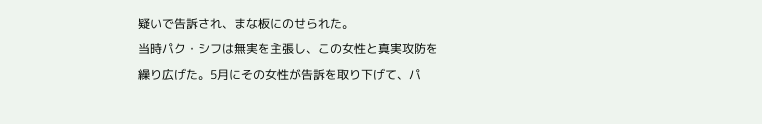疑いで告訴され、まな板にのせられた。
当時パク・シフは無実を主張し、この女性と真実攻防を繰り広げた。5月にその女性が告訴を取り下げて、パ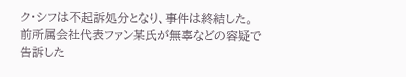ク・シフは不起訴処分となり、事件は終結した。前所属会社代表ファン某氏が無辜などの容疑で告訴した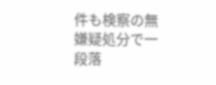件も検察の無嫌疑処分で一段落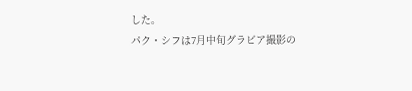した。
パク・シフは7月中旬グラビア撮影の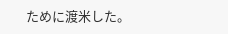ために渡米した。